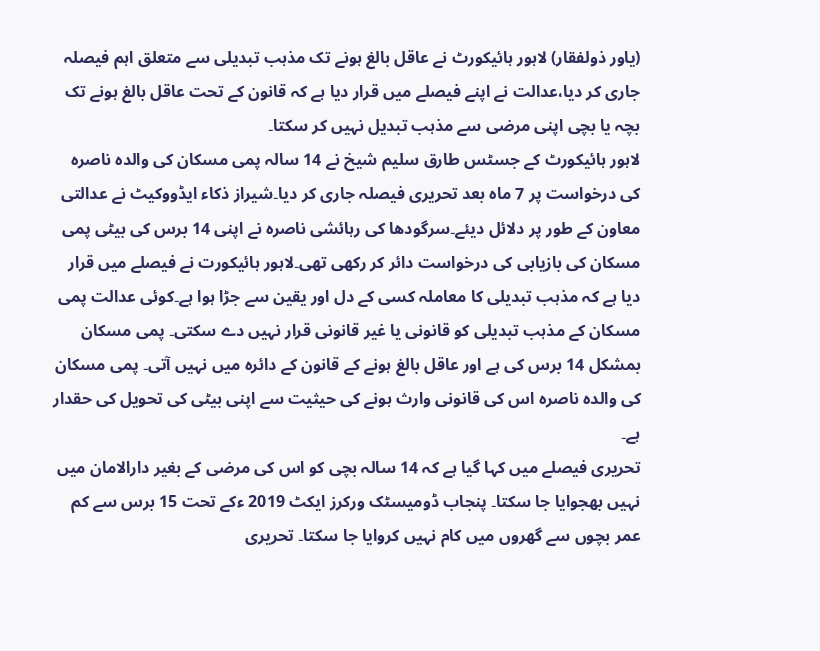(یاور ذولفقار) لاہور ہائیکورٹ نے عاقل بالغ ہونے تک مذہب تبدیلی سے متعلق اہم فیصلہ جاری کر دیا،عدالت نے اپنے فیصلے میں قرار دیا ہے کہ قانون کے تحت عاقل بالغ ہونے تک بچہ یا بچی اپنی مرضی سے مذہب تبدیل نہیں کر سکتا۔
لاہور ہائیکورٹ کے جسٹس طارق سلیم شیخ نے 14 سالہ پمی مسکان کی والدہ ناصرہ کی درخواست پر 7 ماہ بعد تحریری فیصلہ جاری کر دیا۔شیراز ذکاء ایڈووکیٹ نے عدالتی معاون کے طور پر دلائل دیئے۔سرگودھا کی رہائشی ناصرہ نے اپنی 14 برس کی بیٹی پمی مسکان کی بازیابی کی درخواست دائر کر رکھی تھی۔لاہور ہائیکورت نے فیصلے میں قرار دیا ہے کہ مذہب تبدیلی کا معاملہ کسی کے دل اور یقین سے جڑا ہوا ہے۔کوئی عدالت پمی مسکان کے مذہب تبدیلی کو قانونی یا غیر قانونی قرار نہیں دے سکتی۔ پمی مسکان بمشکل 14 برس کی ہے اور عاقل بالغ ہونے کے قانون کے دائرہ میں نہیں آتی۔ پمی مسکان کی والدہ ناصرہ اس کی قانونی وارث ہونے کی حیثیت سے اپنی بیٹی کی تحویل کی حقدار ہے۔
تحریری فیصلے میں کہا گیا ہے کہ 14 سالہ بچی کو اس کی مرضی کے بغیر دارالامان میں نہیں بھجوایا جا سکتا۔ پنجاب ڈومیسٹک ورکرز ایکٹ 2019 ءکے تحت 15 برس سے کم عمر بچوں سے گھروں میں کام نہیں کروایا جا سکتا۔ تحریری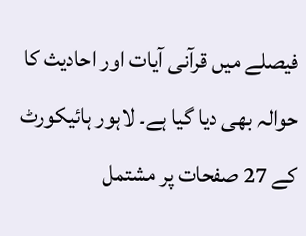فیصلے میں قرآنی آیات اور احادیث کا حوالہ بھی دیا گیا ہے۔ لاہور ہائیکورٹ کے 27 صفحات پر مشتمل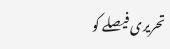تحریری فیصلے کو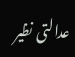عدالتی نظیر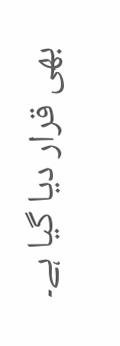بھی قرار دیا گیا ہے۔